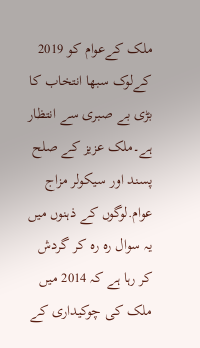ملک کےعوام کو 2019 کےلوک سبھا انتخاب کا بڑی بے صبری سے انتظار ہے۔ملک عزیز کے صلح پسند اور سیکولر مزاج عوام.لوگوں کے ذہنوں میں یہ سوال رہ رہ کر گردش کر رہا ہے کہ 2014 میں ملک کی چوکیداری کے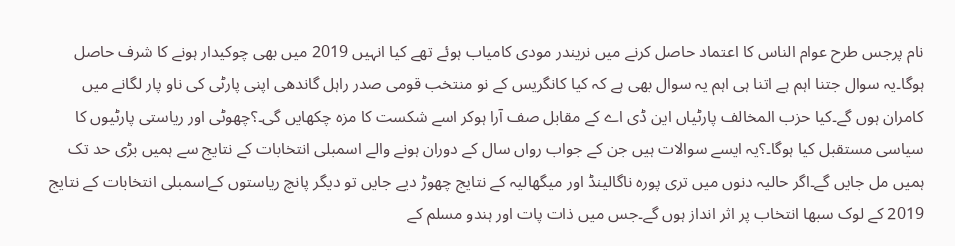نام پرجس طرح عوام الناس کا اعتماد حاصل کرنے میں نریندر مودی کامیاب ہوئے تھے کیا انہیں 2019 میں بھی چوکیدار ہونے کا شرف حاصل ہوگا۔یہ سوال جتنا اہم ہے اتنا ہی اہم یہ سوال بھی ہے کہ کیا کانگریس کے نو منتخب قومی صدر راہل گاندھی اپنی پارٹی کی ناو پار لگانے میں کامران ہوں گے۔کیا حزب المخالف پارٹیاں این ڈی اے کے مقابل صف آرا ہوکر اسے شکست کا مزہ چکھایں گی۔؟چھوٹی اور ریاستی پارٹیوں کا سیاسی مستقبل کیا ہوگا۔؟یہ ایسے سوالات ہیں جن کے جواب رواں سال کے دوران ہونے والے اسمبلی انتخابات کے نتایج سے ہمیں بڑی حد تک ہمیں مل جایں گے۔اگر حالیہ دنوں میں تری پورہ ناگالینڈ اور میگھالیہ کے نتایج چھوڑ دیے جایں تو دیگر پانچ ریاستوں کےاسمبلی انتخابات کے نتایج 2019 کے لوک سبھا انتخاب پر اثر انداز ہوں گے۔جس میں ذات پات اور ہندو مسلم کے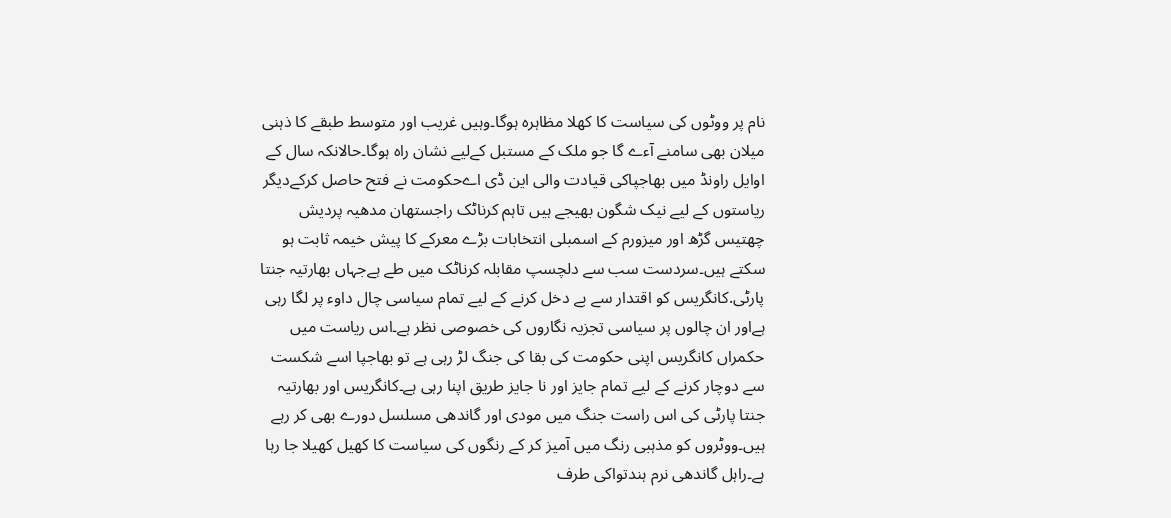نام پر ووٹوں کی سیاست کا کھلا مظاہرہ ہوگا۔وہیں غریب اور متوسط طبقے کا ذہنی میلان بھی سامنے آءے گا جو ملک کے مستبل کےلیے نشان راہ ہوگا۔حالانکہ سال کے اوایل راونڈ میں بھاجپاکی قیادت والی این ڈی اےحکومت نے فتح حاصل کرکےدیگر ریاستوں کے لیے نیک شگون بھیجے ہیں تاہم کرناٹک راجستھان مدھیہ پردیش چھتیس گڑھ اور میزورم کے اسمبلی انتخابات بڑے معرکے کا پیش خیمہ ثابت ہو سکتے ہیں۔سردست سب سے دلچسپ مقابلہ کرناٹک میں طے ہےجہاں بھارتیہ جنتا پارٹی.کانگریس کو اقتدار سے بے دخل کرنے کے لیے تمام سیاسی چال داوء پر لگا رہی ہےاور ان چالوں پر سیاسی تجزیہ نگاروں کی خصوصی نظر ہے۔اس ریاست میں حکمراں کانگریس اپنی حکومت کی بقا کی جنگ لڑ رہی ہے تو بھاجپا اسے شکست سے دوچار کرنے کے لیے تمام جایز اور نا جایز طریق اپنا رہی ہے۔کانگریس اور بھارتیہ جنتا پارٹی کی اس راست جنگ میں مودی اور گاندھی مسلسل دورے بھی کر رہے ہیں۔ووٹروں کو مذہبی رنگ میں آمیز کر کے رنگوں کی سیاست کا کھیل کھیلا جا رہا ہے۔راہل گاندھی نرم ہندتواکی طرف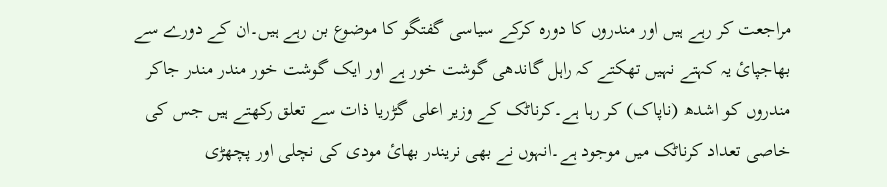مراجعت کر رہے ہیں اور مندروں کا دورہ کرکے سیاسی گفتگو کا موضوع بن رہے ہیں۔ان کے دورے سے بھاجپائ یہ کہتے نہیں تھکتے کہ راہل گاندھی گوشت خور ہے اور ایک گوشت خور مندر مندر جاکر مندروں کو اشدھ (ناپاک) کر رہا ہے۔کرناٹک کے وزیر اعلی گڑریا ذات سے تعلق رکھتے ہیں جس کی خاصی تعداد کرناٹک میں موجود ہے۔انہوں نے بھی نریندر بھائ مودی کی نچلی اور پچھڑی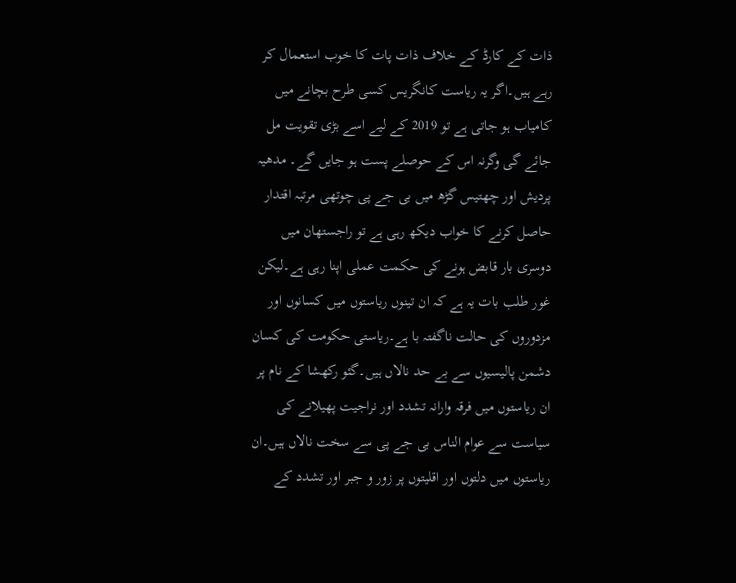ذات کے کارڈ کے خلاف ذات پات کا خوب استعمال کر رہے ہیں۔اگر یہ ریاست کانگریس کسی طرح بچانے میں کامیاب ہو جاتی ہے تو 2019 کے لیے اسے بڑی تقویت مل جائے گی وگرنہ اس کے حوصلے پست ہو جایں گے۔ مدھیہ پردیش اور چھتیس گڑھ میں بی جے پی چوتھی مرتبہ اقتدار حاصل کرنے کا خواب دیکھ رہی ہے تو راجستھان میں دوسری بار قابض ہونے کی حکمت عملی اپنا رہی ہے۔لیکن غور طلب بات یہ ہے کہ ان تینوں ریاستوں میں کسانوں اور مزدوروں کی حالت ناگفتہ با ہے۔ریاستی حکومت کی کسان دشمن پالیسیوں سے بے حد نالاں ہیں۔گئو رکھشا کے نام پر ان ریاستوں میں فرقہ وارانہ تشدد اور نراجیت پھیلانے کی سیاست سے عوام الناس بی جے پی سے سخت نالاں ہیں۔ان ریاستوں میں دلتوں اور اقلیتوں پر زور و جبر اور تشدد کے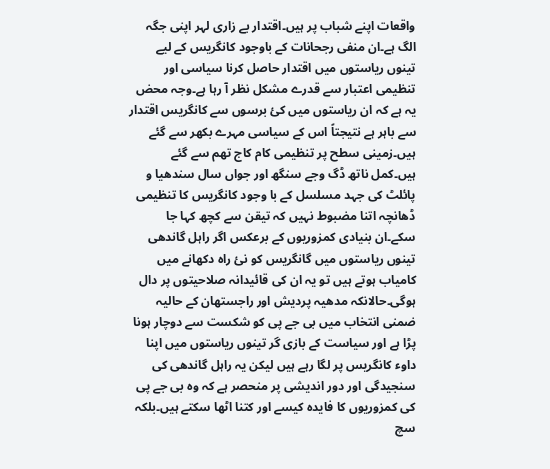واقعات اپنے شباب پر ہیں۔اقتدار بے زاری لہر اپنی جگہ الگ ہے۔ان منفی رجحانات کے باوجود کانگریس کے لیے تینوں ریاستوں میں اقتدار حاصل کرنا سیاسی اور تنظیمی اعتبار سے قدرے مشکل نظر آ رہا ہے۔وجہ محض یہ ہے کہ ان ریاستوں میں کئ برسوں سے کانگریس اقتدار سے باہر ہے نتیجتاً اس کے سیاسی مہرے بکھر سے گئے ہیں۔زمینی سطح پر تنظیمی کام کاج تھم سے گئے ہیں۔کمل ناتھ ڈگ وجے سنگھ اور جواں سال سندھیا و پائلٹ کی جہد مسلسل کے با وجود کانگریس کا تنظیمی ڈھانچہ اتنا مضبوط نہیں کہ تیقن سے کچھ کہا جا سکے۔ان بنیادی کمزوریوں کے برعکس اگر راہل گاندھی تینوں ریاستوں میں گانگریس کو نئ راہ دکھانے میں کامیاب ہوتے ہیں تو یہ ان کی قائیدانہ صلاحیتوں پر دال ہوگی۔حالانکہ مدھیہ پردیش اور راجستھان کے حالیہ ضمنی انتخاب میں بی جے پی کو شکست سے دوچار ہونا پڑا ہے اور سیاست کے بازی گر تینوں ریاستوں میں اپنا داوء کانگریس پر لگا رہے ہیں لیکن یہ راہل گاندھی کی سنجیدگی اور دور اندیشی پر منحصر ہے کہ وہ بی جے پی کی کمزوریوں کا فایدہ کیسے اور کتنا اٹھا سکتے ہیں۔بلکہ سچ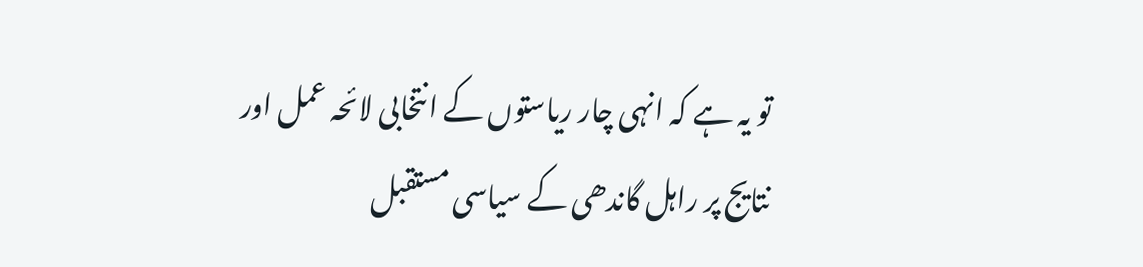تو یہ ہے کہ انہی چار ریاستوں کے انتخابی لائحہ عمل اور نتایج پر راہل گاندھی کے سیاسی مستقبل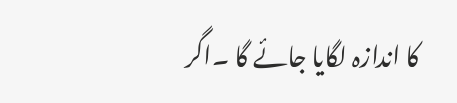کا اندازہ لگایا جائے گا ۔اگر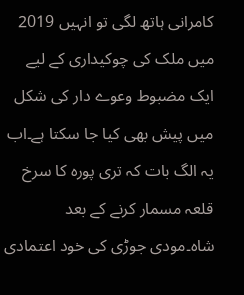کامرانی ہاتھ لگی تو انہیں 2019 میں ملک کی چوکیداری کے لیے ایک مضبوط وعوے دار کی شکل میں پیش بھی کیا جا سکتا ہے۔اب یہ الگ بات کہ تری پورہ کا سرخ قلعہ مسمار کرنے کے بعد شاہ۔مودی جوڑی کی خود اعتمادی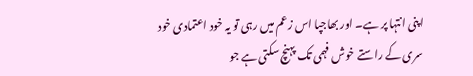اپنی انتہا پر ہے۔ اور بھاجپا اس زعم میں رہی تو یہ خود اعتمادی خود سری کے راستے خوش فہمی تک پہنچ سکتی ہے جو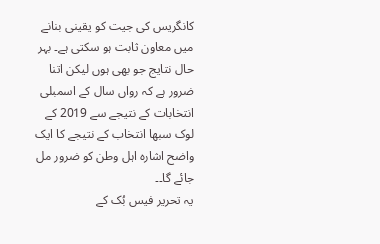کانگریس کی جیت کو یقینی بنانے میں معاون ثابت ہو سکتی ہے۔ بہر حال نتایج جو بھی ہوں لیکن اتنا ضرور ہے کہ رواں سال کے اسمبلی انتخابات کے نتیجے سے 2019 کے لوک سبھا انتخاب کے نتیجے کا ایک واضح اشارہ اہل وطن کو ضرور مل جائے گا۔۔
یہ تحریر فیس بُک کے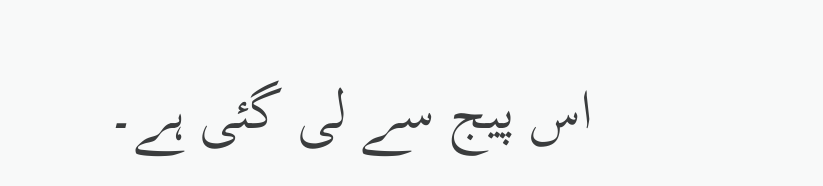اس پیج سے لی گئی ہے۔